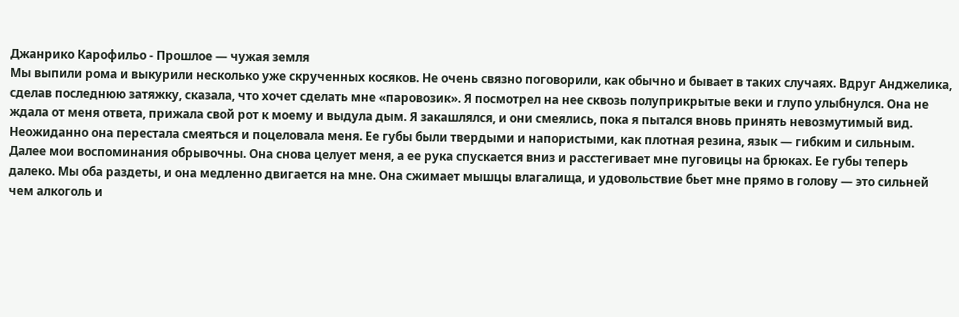Джанрико Карофильо - Прошлое — чужая земля
Мы выпили рома и выкурили несколько уже скрученных косяков. Не очень связно поговорили, как обычно и бывает в таких случаях. Вдруг Анджелика, сделав последнюю затяжку, сказала, что хочет сделать мне «паровозик». Я посмотрел на нее сквозь полуприкрытые веки и глупо улыбнулся. Она не ждала от меня ответа, прижала свой рот к моему и выдула дым. Я закашлялся, и они смеялись, пока я пытался вновь принять невозмутимый вид. Неожиданно она перестала смеяться и поцеловала меня. Ее губы были твердыми и напористыми, как плотная резина, язык — гибким и сильным.
Далее мои воспоминания обрывочны. Она снова целует меня, а ее рука спускается вниз и расстегивает мне пуговицы на брюках. Ее губы теперь далеко. Мы оба раздеты, и она медленно двигается на мне. Она сжимает мышцы влагалища, и удовольствие бьет мне прямо в голову — это сильней чем алкоголь и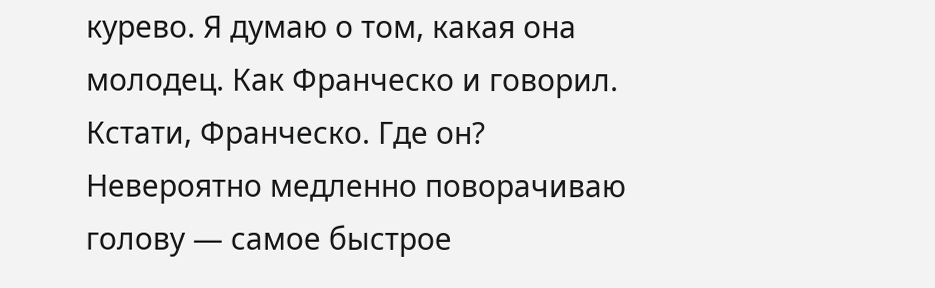курево. Я думаю о том, какая она молодец. Как Франческо и говорил. Кстати, Франческо. Где он? Невероятно медленно поворачиваю голову — самое быстрое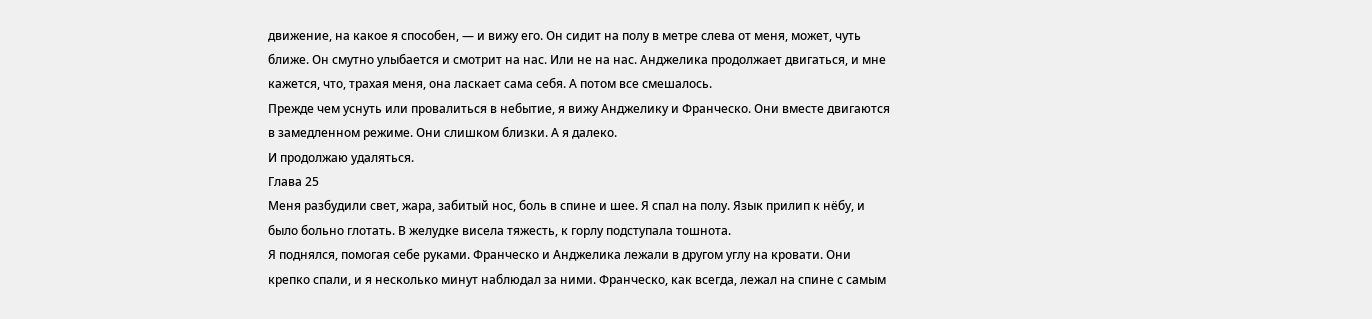движение, на какое я способен, — и вижу его. Он сидит на полу в метре слева от меня, может, чуть ближе. Он смутно улыбается и смотрит на нас. Или не на нас. Анджелика продолжает двигаться, и мне кажется, что, трахая меня, она ласкает сама себя. А потом все смешалось.
Прежде чем уснуть или провалиться в небытие, я вижу Анджелику и Франческо. Они вместе двигаются в замедленном режиме. Они слишком близки. А я далеко.
И продолжаю удаляться.
Глава 25
Меня разбудили свет, жара, забитый нос, боль в спине и шее. Я спал на полу. Язык прилип к нёбу, и было больно глотать. В желудке висела тяжесть, к горлу подступала тошнота.
Я поднялся, помогая себе руками. Франческо и Анджелика лежали в другом углу на кровати. Они крепко спали, и я несколько минут наблюдал за ними. Франческо, как всегда, лежал на спине с самым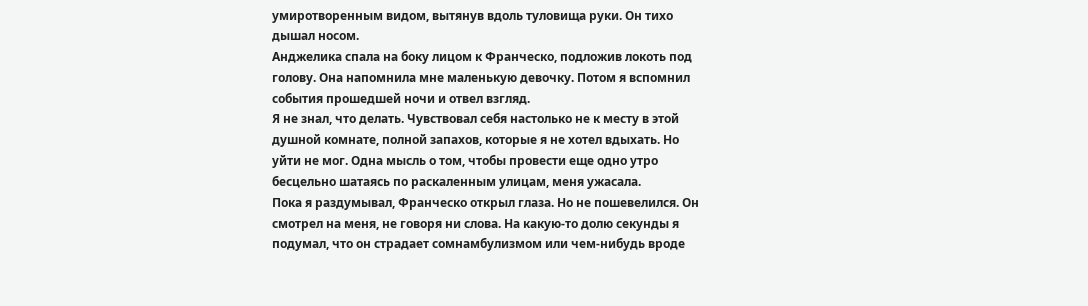умиротворенным видом, вытянув вдоль туловища руки. Он тихо дышал носом.
Анджелика спала на боку лицом к Франческо, подложив локоть под голову. Она напомнила мне маленькую девочку. Потом я вспомнил события прошедшей ночи и отвел взгляд.
Я не знал, что делать. Чувствовал себя настолько не к месту в этой душной комнате, полной запахов, которые я не хотел вдыхать. Но уйти не мог. Одна мысль о том, чтобы провести еще одно утро бесцельно шатаясь по раскаленным улицам, меня ужасала.
Пока я раздумывал, Франческо открыл глаза. Но не пошевелился. Он смотрел на меня, не говоря ни слова. На какую-то долю секунды я подумал, что он страдает сомнамбулизмом или чем-нибудь вроде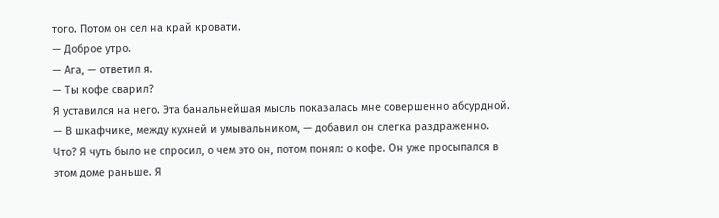того. Потом он сел на край кровати.
— Доброе утро.
— Ага, — ответил я.
— Ты кофе сварил?
Я уставился на него. Эта банальнейшая мысль показалась мне совершенно абсурдной.
— В шкафчике, между кухней и умывальником, — добавил он слегка раздраженно.
Что? Я чуть было не спросил, о чем это он, потом понял: о кофе. Он уже просыпался в этом доме раньше. Я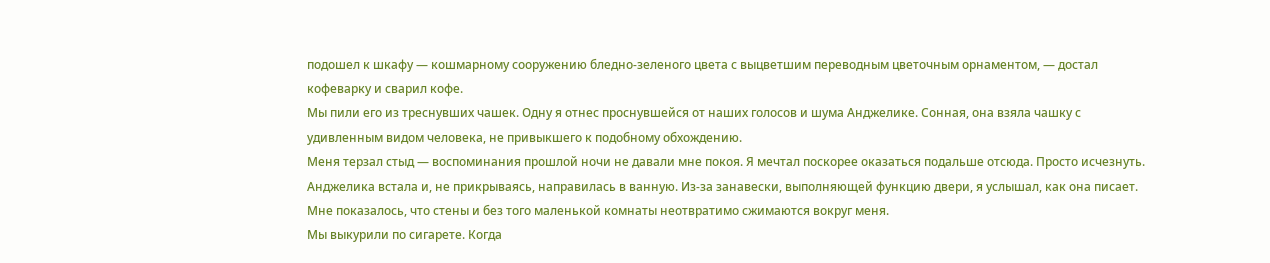подошел к шкафу — кошмарному сооружению бледно-зеленого цвета с выцветшим переводным цветочным орнаментом, — достал кофеварку и сварил кофе.
Мы пили его из треснувших чашек. Одну я отнес проснувшейся от наших голосов и шума Анджелике. Сонная, она взяла чашку с удивленным видом человека, не привыкшего к подобному обхождению.
Меня терзал стыд — воспоминания прошлой ночи не давали мне покоя. Я мечтал поскорее оказаться подальше отсюда. Просто исчезнуть.
Анджелика встала и, не прикрываясь, направилась в ванную. Из-за занавески, выполняющей функцию двери, я услышал, как она писает. Мне показалось, что стены и без того маленькой комнаты неотвратимо сжимаются вокруг меня.
Мы выкурили по сигарете. Когда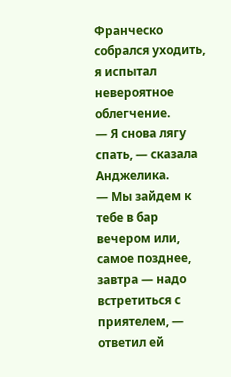Франческо собрался уходить, я испытал невероятное облегчение.
— Я снова лягу спать, — сказала Анджелика.
— Мы зайдем к тебе в бар вечером или, самое позднее, завтра — надо встретиться с приятелем, — ответил ей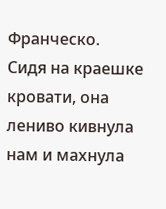Франческо.
Сидя на краешке кровати, она лениво кивнула нам и махнула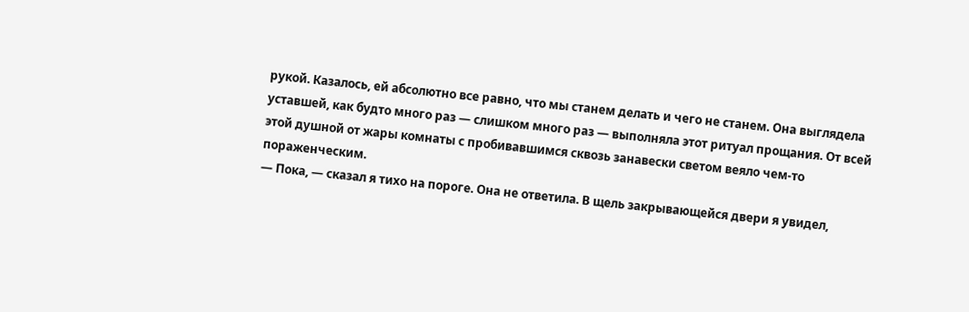рукой. Казалось, ей абсолютно все равно, что мы станем делать и чего не станем. Она выглядела уставшей, как будто много раз — слишком много раз — выполняла этот ритуал прощания. От всей этой душной от жары комнаты с пробивавшимся сквозь занавески светом веяло чем-то пораженческим.
— Пока, — сказал я тихо на пороге. Она не ответила. В щель закрывающейся двери я увидел,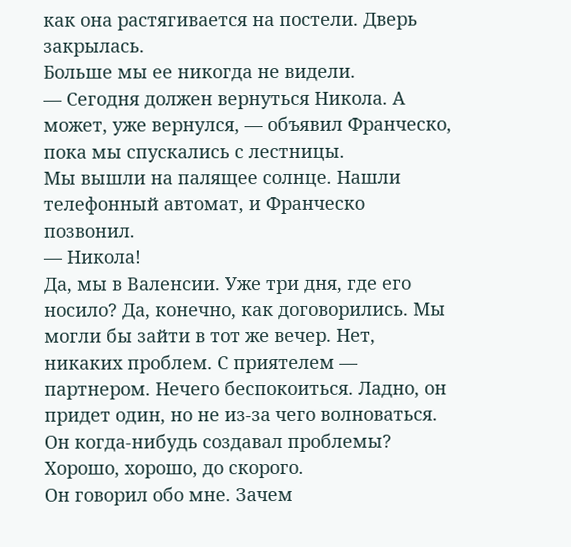как она растягивается на постели. Дверь закрылась.
Больше мы ее никогда не видели.
— Сегодня должен вернуться Никола. А может, уже вернулся, — объявил Франческо, пока мы спускались с лестницы.
Мы вышли на палящее солнце. Нашли телефонный автомат, и Франческо позвонил.
— Никола!
Да, мы в Валенсии. Уже три дня, где его носило? Да, конечно, как договорились. Мы могли бы зайти в тот же вечер. Нет, никаких проблем. С приятелем — партнером. Нечего беспокоиться. Ладно, он придет один, но не из-за чего волноваться. Он когда-нибудь создавал проблемы? Хорошо, хорошо, до скорого.
Он говорил обо мне. Зачем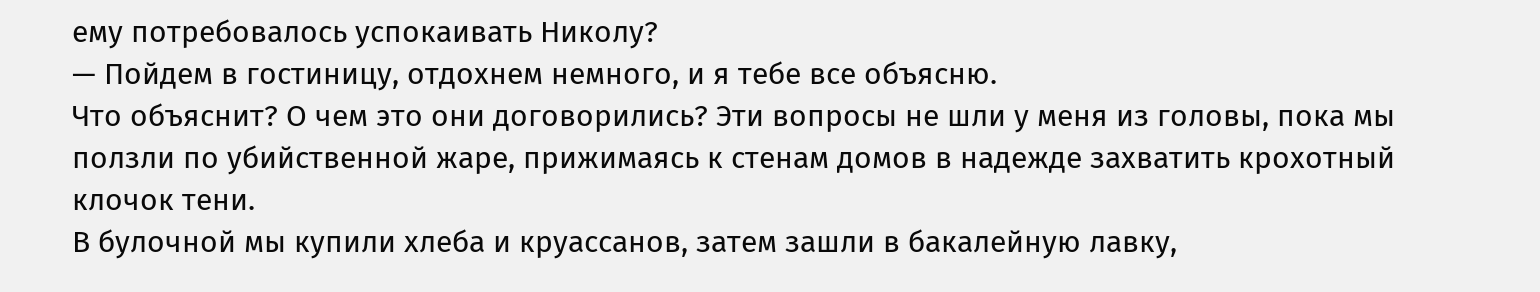ему потребовалось успокаивать Николу?
— Пойдем в гостиницу, отдохнем немного, и я тебе все объясню.
Что объяснит? О чем это они договорились? Эти вопросы не шли у меня из головы, пока мы ползли по убийственной жаре, прижимаясь к стенам домов в надежде захватить крохотный клочок тени.
В булочной мы купили хлеба и круассанов, затем зашли в бакалейную лавку,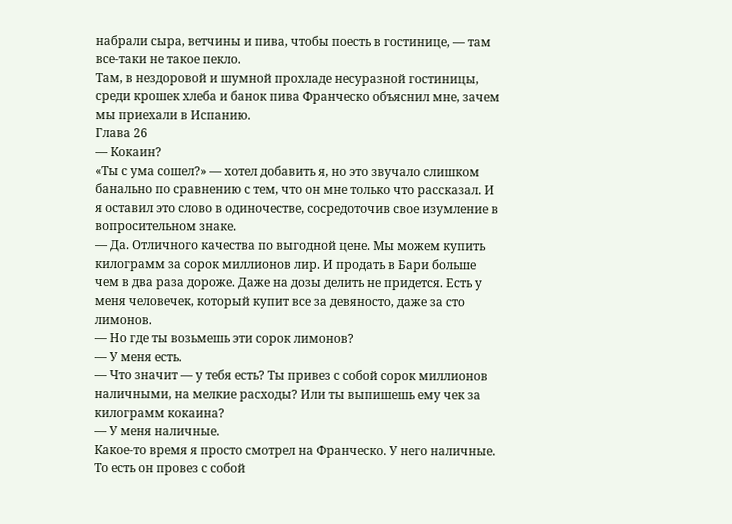набрали сыра, ветчины и пива, чтобы поесть в гостинице, — там все-таки не такое пекло.
Там, в нездоровой и шумной прохладе несуразной гостиницы, среди крошек хлеба и банок пива Франческо объяснил мне, зачем мы приехали в Испанию.
Глава 26
— Кокаин?
«Ты с ума сошел?» — хотел добавить я, но это звучало слишком банально по сравнению с тем, что он мне только что рассказал. И я оставил это слово в одиночестве, сосредоточив свое изумление в вопросительном знаке.
— Да. Отличного качества по выгодной цене. Мы можем купить килограмм за сорок миллионов лир. И продать в Бари больше чем в два раза дороже. Даже на дозы делить не придется. Есть у меня человечек, который купит все за девяносто, даже за сто лимонов.
— Но где ты возьмешь эти сорок лимонов?
— У меня есть.
— Что значит — у тебя есть? Ты привез с собой сорок миллионов наличными, на мелкие расходы? Или ты выпишешь ему чек за килограмм кокаина?
— У меня наличные.
Какое-то время я просто смотрел на Франческо. У него наличные. То есть он провез с собой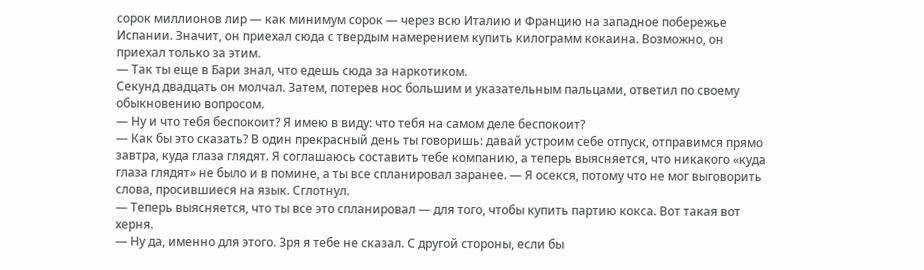сорок миллионов лир — как минимум сорок — через всю Италию и Францию на западное побережье Испании. Значит, он приехал сюда с твердым намерением купить килограмм кокаина. Возможно, он приехал только за этим.
— Так ты еще в Бари знал, что едешь сюда за наркотиком.
Секунд двадцать он молчал. Затем, потерев нос большим и указательным пальцами, ответил по своему обыкновению вопросом.
— Ну и что тебя беспокоит? Я имею в виду: что тебя на самом деле беспокоит?
— Как бы это сказать? В один прекрасный день ты говоришь: давай устроим себе отпуск, отправимся прямо завтра, куда глаза глядят. Я соглашаюсь составить тебе компанию, а теперь выясняется, что никакого «куда глаза глядят» не было и в помине, а ты все спланировал заранее. — Я осекся, потому что не мог выговорить слова, просившиеся на язык. Сглотнул.
— Теперь выясняется, что ты все это спланировал — для того, чтобы купить партию кокса. Вот такая вот херня.
— Ну да, именно для этого. Зря я тебе не сказал. С другой стороны, если бы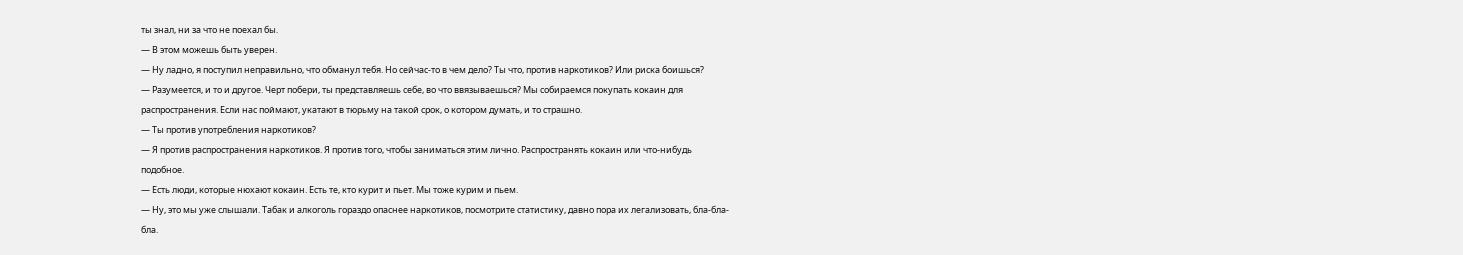ты знал, ни за что не поехал бы.
— В этом можешь быть уверен.
— Ну ладно, я поступил неправильно, что обманул тебя. Но сейчас-то в чем дело? Ты что, против наркотиков? Или риска боишься?
— Разумеется, и то и другое. Черт побери, ты представляешь себе, во что ввязываешься? Мы собираемся покупать кокаин для распространения. Если нас поймают, укатают в тюрьму на такой срок, о котором думать, и то страшно.
— Ты против употребления наркотиков?
— Я против распространения наркотиков. Я против того, чтобы заниматься этим лично. Распространять кокаин или что-нибудь подобное.
— Есть люди, которые нюхают кокаин. Есть те, кто курит и пьет. Мы тоже курим и пьем.
— Ну, это мы уже слышали. Табак и алкоголь гораздо опаснее наркотиков, посмотрите статистику, давно пора их легализовать, бла-бла-бла.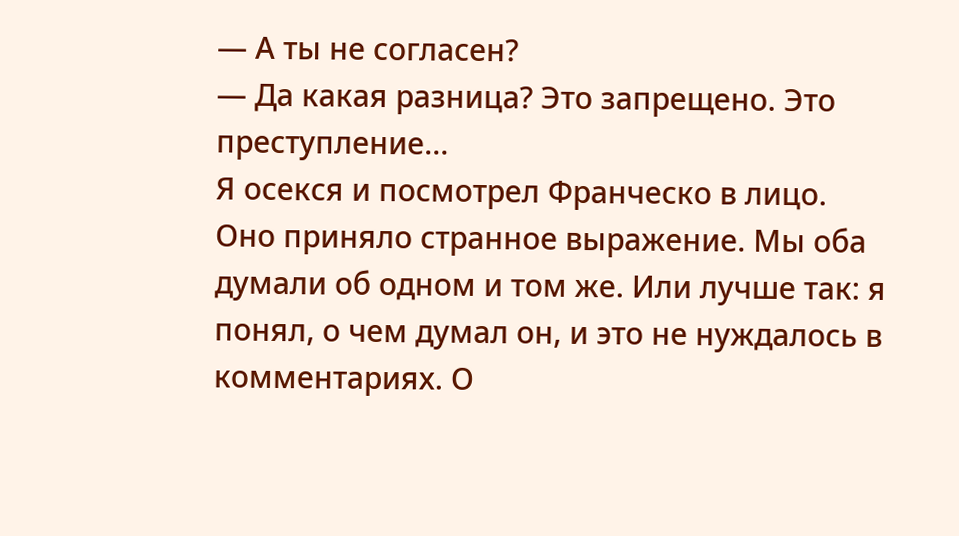— А ты не согласен?
— Да какая разница? Это запрещено. Это преступление…
Я осекся и посмотрел Франческо в лицо. Оно приняло странное выражение. Мы оба думали об одном и том же. Или лучше так: я понял, о чем думал он, и это не нуждалось в комментариях. О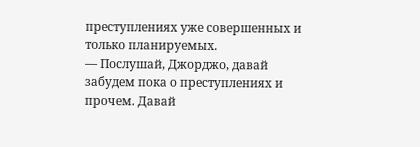преступлениях уже совершенных и только планируемых.
— Послушай, Джорджо, давай забудем пока о преступлениях и прочем. Давай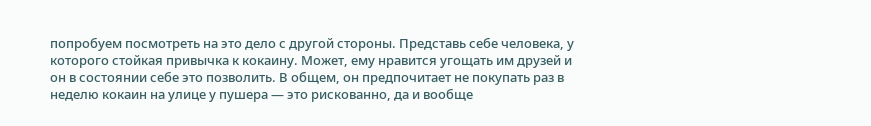попробуем посмотреть на это дело с другой стороны. Представь себе человека, у которого стойкая привычка к кокаину. Может, ему нравится угощать им друзей и он в состоянии себе это позволить. В общем, он предпочитает не покупать раз в неделю кокаин на улице у пушера — это рискованно, да и вообще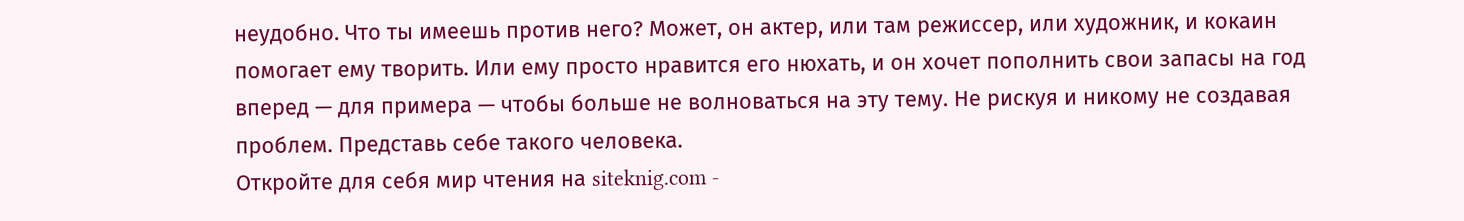неудобно. Что ты имеешь против него? Может, он актер, или там режиссер, или художник, и кокаин помогает ему творить. Или ему просто нравится его нюхать, и он хочет пополнить свои запасы на год вперед — для примера — чтобы больше не волноваться на эту тему. Не рискуя и никому не создавая проблем. Представь себе такого человека.
Откройте для себя мир чтения на siteknig.com -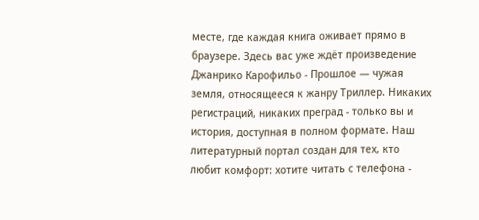месте, где каждая книга оживает прямо в браузере. Здесь вас уже ждёт произведение Джанрико Карофильо - Прошлое — чужая земля, относящееся к жанру Триллер. Никаких регистраций, никаких преград - только вы и история, доступная в полном формате. Наш литературный портал создан для тех, кто любит комфорт: хотите читать с телефона -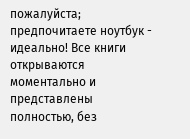пожалуйста; предпочитаете ноутбук - идеально! Все книги открываются моментально и представлены полностью, без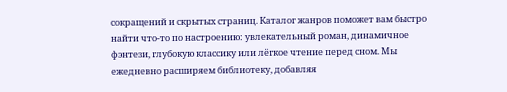сокращений и скрытых страниц. Каталог жанров поможет вам быстро найти что-то по настроению: увлекательный роман, динамичное фэнтези, глубокую классику или лёгкое чтение перед сном. Мы ежедневно расширяем библиотеку, добавляя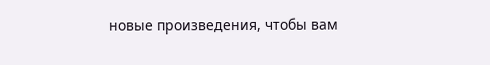новые произведения, чтобы вам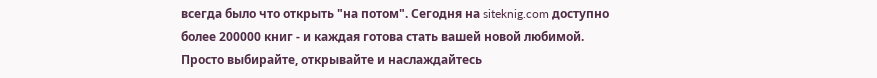всегда было что открыть "на потом". Сегодня на siteknig.com доступно более 200000 книг - и каждая готова стать вашей новой любимой. Просто выбирайте, открывайте и наслаждайтесь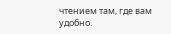чтением там, где вам удобно.